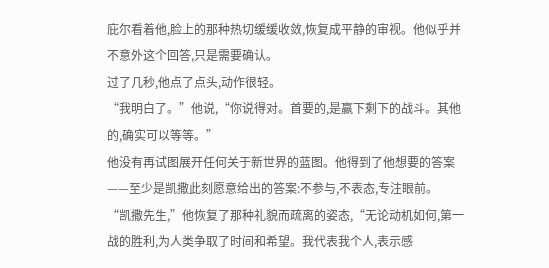庇尔看着他,脸上的那种热切缓缓收敛,恢复成平静的审视。他似乎并不意外这个回答,只是需要确认。
过了几秒,他点了点头,动作很轻。
“我明白了。”他说,“你说得对。首要的,是赢下剩下的战斗。其他的,确实可以等等。”
他没有再试图展开任何关于新世界的蓝图。他得到了他想要的答案——至少是凯撒此刻愿意给出的答案:不参与,不表态,专注眼前。
“凯撒先生,”他恢复了那种礼貌而疏离的姿态,“无论动机如何,第一战的胜利,为人类争取了时间和希望。我代表我个人,表示感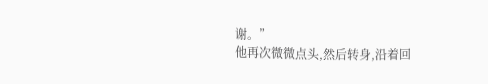谢。”
他再次微微点头,然后转身,沿着回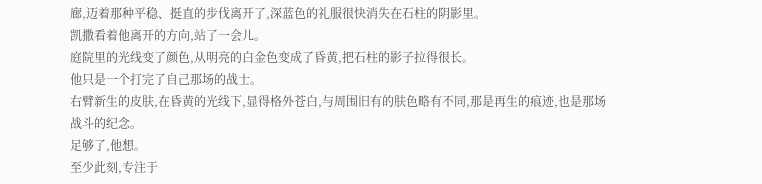廊,迈着那种平稳、挺直的步伐离开了,深蓝色的礼服很快消失在石柱的阴影里。
凯撒看着他离开的方向,站了一会儿。
庭院里的光线变了颜色,从明亮的白金色变成了昏黄,把石柱的影子拉得很长。
他只是一个打完了自己那场的战士。
右臂新生的皮肤,在昏黄的光线下,显得格外苍白,与周围旧有的肤色略有不同,那是再生的痕迹,也是那场战斗的纪念。
足够了,他想。
至少此刻,专注于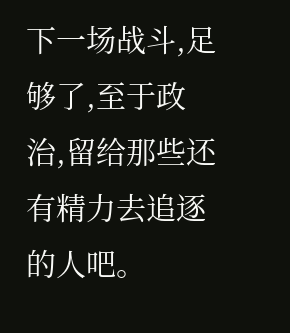下一场战斗,足够了,至于政治,留给那些还有精力去追逐的人吧。